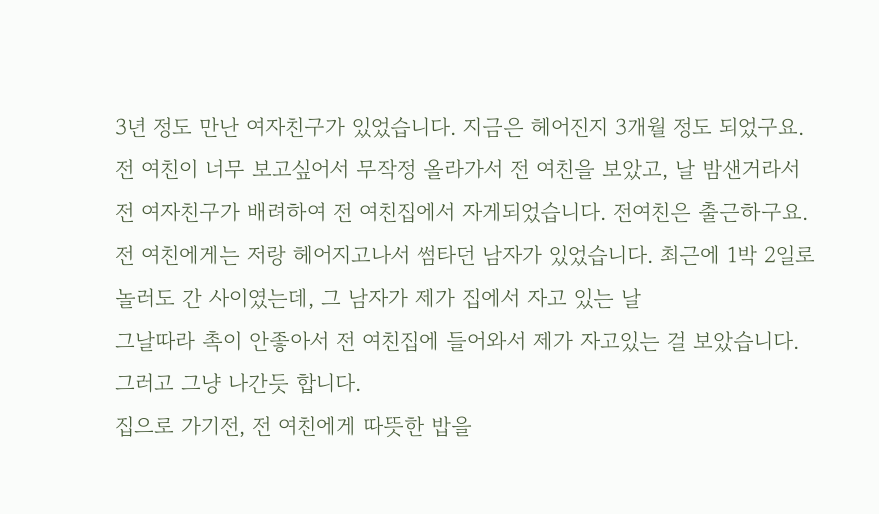3년 정도 만난 여자친구가 있었습니다. 지금은 헤어진지 3개월 정도 되었구요.
전 여친이 너무 보고싶어서 무작정 올라가서 전 여친을 보았고, 날 밤샌거라서
전 여자친구가 배려하여 전 여친집에서 자게되었습니다. 전여친은 출근하구요.
전 여친에게는 저랑 헤어지고나서 썸타던 남자가 있었습니다. 최근에 1박 2일로
놀러도 간 사이였는데, 그 남자가 제가 집에서 자고 있는 날
그날따라 촉이 안좋아서 전 여친집에 들어와서 제가 자고있는 걸 보았습니다.
그러고 그냥 나간듯 합니다.
집으로 가기전, 전 여친에게 따뜻한 밥을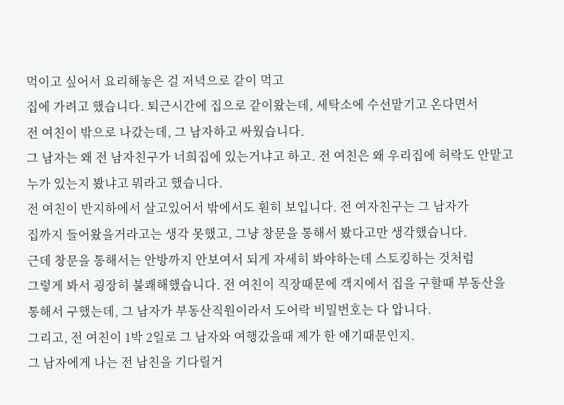먹이고 싶어서 요리해놓은 걸 저녁으로 같이 먹고
집에 가려고 했습니다. 퇴근시간에 집으로 같이왔는데, 세탁소에 수선맡기고 온다면서
전 여친이 밖으로 나갔는데, 그 남자하고 싸웠습니다.
그 남자는 왜 전 남자친구가 너희집에 있는거냐고 하고. 전 여친은 왜 우리집에 허락도 안맡고
누가 있는지 봤냐고 뭐라고 했습니다.
전 여친이 반지하에서 살고있어서 밖에서도 훤히 보입니다. 전 여자친구는 그 남자가
집까지 들어왔을거라고는 생각 못했고, 그냥 창문을 통해서 봤다고만 생각했습니다.
근데 창문을 통해서는 안방까지 안보여서 되게 자세히 봐야하는데 스토킹하는 것처럼
그렇게 봐서 굉장히 불쾌해했습니다. 전 여친이 직장때문에 객지에서 집을 구할때 부동산을
통해서 구했는데, 그 남자가 부동산직원이라서 도어락 비밀번호는 다 압니다.
그리고, 전 여친이 1박 2일로 그 남자와 여행갔을때 제가 한 얘기때문인지.
그 남자에게 나는 전 남친을 기다릴거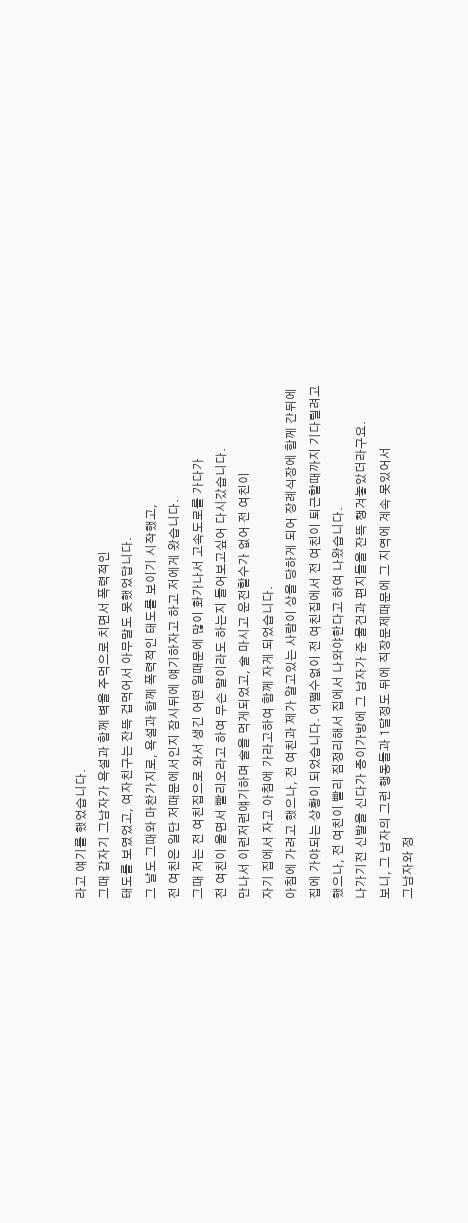라고 얘기를 했었습니다.
그때 갑자기 그남자가 욕설과 함께 벽을 주먹으로 치면서 폭력적인
태도를 보였었고, 여자친구는 잔뜩 겁먹어서 아무말도 못했었답니다.
그 날도 그때와 마찬가지로, 욕설과 함께 폭력적인 태도를 보이기 시작했고,
전 여친은 일단 저때문에서인지 잠시뒤에 얘기하자고 하고 저에게 왔습니다.
그때 저는 전 여친집으로 와서 생긴 어떤 일때문에 많이 화가나서 고속도로를 가다가
전 여친이 울면서 빨리오라고 하여 무슨 말이라도 하는지 들어보고싶어 다시갔습니다.
만나서 이런저런얘기하며 술을 먹게되었고, 술 마시고 운전할수가 없어 전 여친이
자기 집에서 자고 아침에 가라고하여 함께 자게 되었습니다.
아침에 가려고 했으나, 전 여친과 제가 알고있는 사람이 상을 당하게 되어 장례식장에 함께 간뒤에
집에 가야되는 상황이 되었습니다. 어쩔수없이 전 여친집에서 전 여친이 퇴근할때까지 기다릴려고
했으나, 전 여친이 빨리 짐정리해서 집에서 나와야한다고 하여 나왔습니다.
나가기전 신발을 신다가 종이가방에 그 남자가 준 물건과 편지들을 잔뜩 챙겨놓았더라구요.
보니, 그 남자의 그런 행동들과 1달정도 뒤에 직장문제때문에 그 지역에 계속 못있어서
그남자와 정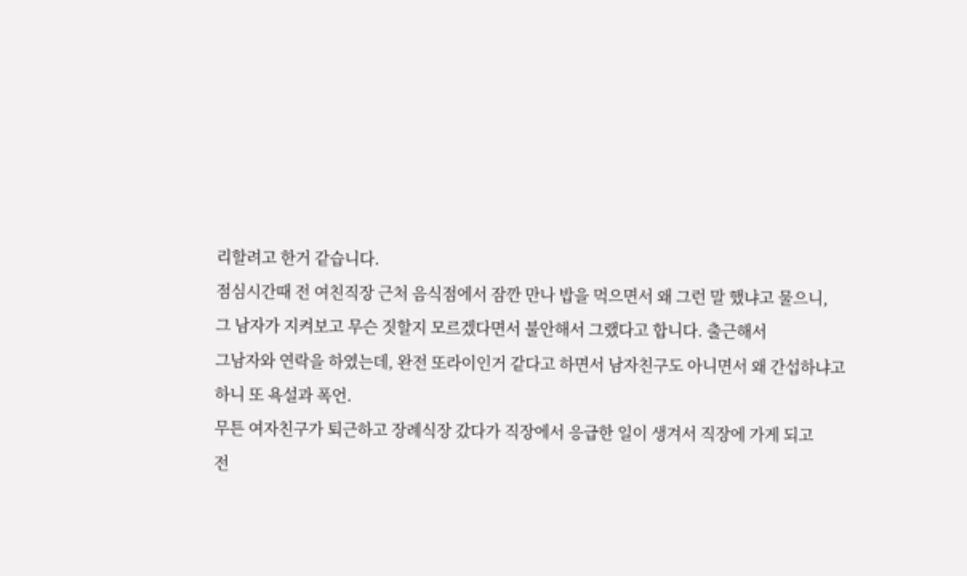리할려고 한거 같습니다.
점심시간때 전 여친직장 근처 음식점에서 잠깐 만나 밥을 먹으면서 왜 그런 말 했냐고 물으니,
그 남자가 지켜보고 무슨 짓할지 모르겠다면서 불안해서 그랬다고 합니다. 출근해서
그남자와 연락을 하였는데, 완전 또라이인거 같다고 하면서 남자친구도 아니면서 왜 간섭하냐고
하니 또 욕설과 폭언.
무튼 여자친구가 퇴근하고 장례식장 갔다가 직장에서 응급한 일이 생겨서 직장에 가게 되고
전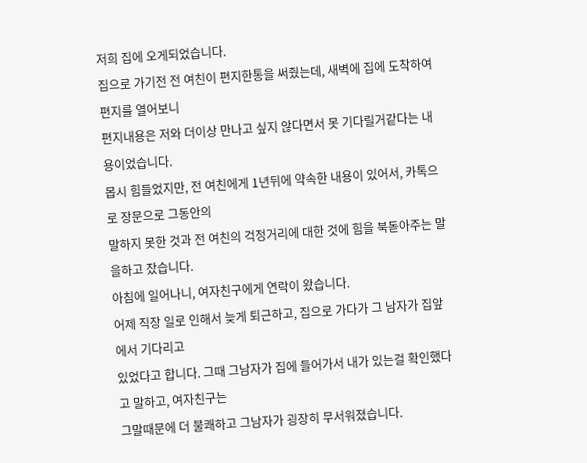저희 집에 오게되었습니다.
집으로 가기전 전 여친이 편지한통을 써줬는데, 새벽에 집에 도착하여 편지를 열어보니
편지내용은 저와 더이상 만나고 싶지 않다면서 못 기다릴거같다는 내용이었습니다.
몹시 힘들었지만, 전 여친에게 1년뒤에 약속한 내용이 있어서, 카톡으로 장문으로 그동안의
말하지 못한 것과 전 여친의 걱정거리에 대한 것에 힘을 북돋아주는 말을하고 잤습니다.
아침에 일어나니, 여자친구에게 연락이 왔습니다.
어제 직장 일로 인해서 늦게 퇴근하고, 집으로 가다가 그 남자가 집앞에서 기다리고
있었다고 합니다. 그때 그남자가 집에 들어가서 내가 있는걸 확인했다고 말하고, 여자친구는
그말때문에 더 불쾌하고 그남자가 굉장히 무서워졌습니다.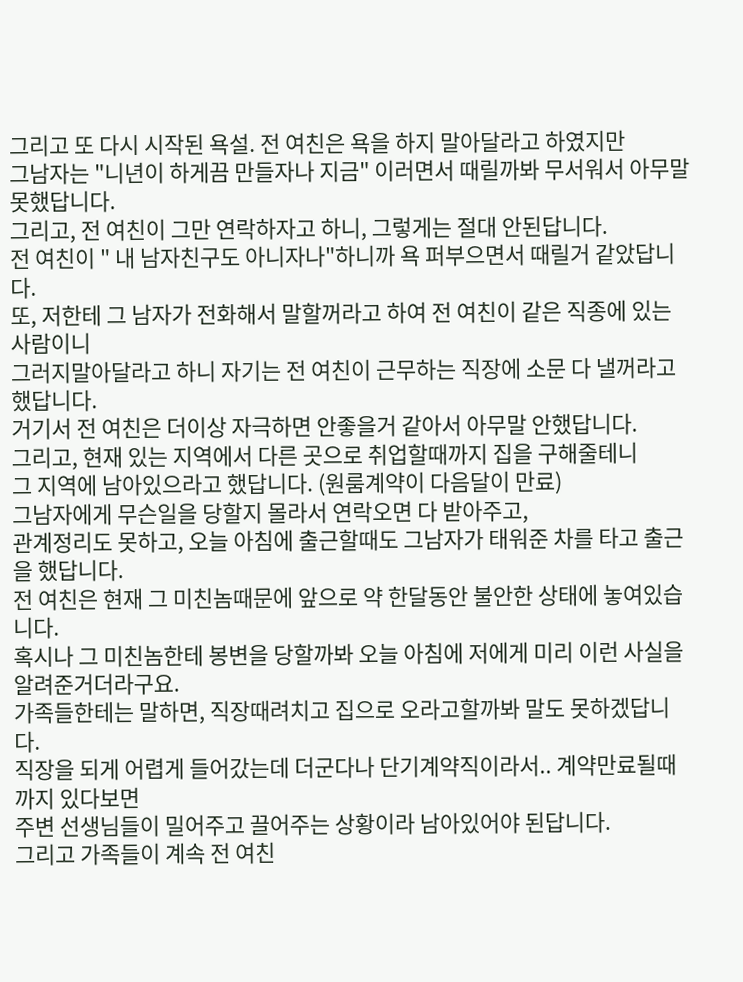그리고 또 다시 시작된 욕설. 전 여친은 욕을 하지 말아달라고 하였지만
그남자는 "니년이 하게끔 만들자나 지금" 이러면서 때릴까봐 무서워서 아무말 못했답니다.
그리고, 전 여친이 그만 연락하자고 하니, 그렇게는 절대 안된답니다.
전 여친이 " 내 남자친구도 아니자나"하니까 욕 퍼부으면서 때릴거 같았답니다.
또, 저한테 그 남자가 전화해서 말할꺼라고 하여 전 여친이 같은 직종에 있는 사람이니
그러지말아달라고 하니 자기는 전 여친이 근무하는 직장에 소문 다 낼꺼라고 했답니다.
거기서 전 여친은 더이상 자극하면 안좋을거 같아서 아무말 안했답니다.
그리고, 현재 있는 지역에서 다른 곳으로 취업할때까지 집을 구해줄테니
그 지역에 남아있으라고 했답니다. (원룸계약이 다음달이 만료)
그남자에게 무슨일을 당할지 몰라서 연락오면 다 받아주고,
관계정리도 못하고, 오늘 아침에 출근할때도 그남자가 태워준 차를 타고 출근을 했답니다.
전 여친은 현재 그 미친놈때문에 앞으로 약 한달동안 불안한 상태에 놓여있습니다.
혹시나 그 미친놈한테 봉변을 당할까봐 오늘 아침에 저에게 미리 이런 사실을 알려준거더라구요.
가족들한테는 말하면, 직장때려치고 집으로 오라고할까봐 말도 못하겠답니다.
직장을 되게 어렵게 들어갔는데 더군다나 단기계약직이라서.. 계약만료될때까지 있다보면
주변 선생님들이 밀어주고 끌어주는 상황이라 남아있어야 된답니다.
그리고 가족들이 계속 전 여친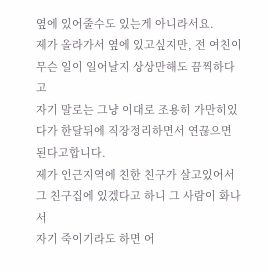옆에 있어줄수도 있는게 아니라서요.
제가 올라가서 옆에 있고싶지만, 전 여친이 무슨 일이 일어날지 상상만해도 끔찍하다고
자기 말로는 그냥 이대로 조용히 가만히있다가 한달뒤에 직장정리하면서 연끊으면 된다고합니다.
제가 인근지역에 친한 친구가 살고있어서 그 친구집에 있겠다고 하니 그 사람이 화나서
자기 죽이기라도 하면 어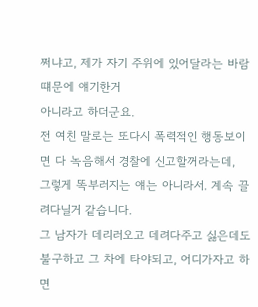쩌냐고, 제가 자기 주위에 있어달라는 바람떄문에 얘기한거
아니라고 하더군요.
전 여친 말로는 또다시 폭력적인 행동보이면 다 녹음해서 경찰에 신고할꺼라는데,
그렇게 똑부러지는 얘는 아니라서. 계속 끌려다닐거 같습니다.
그 남자가 데리러오고 데려다주고 싫은데도 불구하고 그 차에 타야되고, 어디가자고 하면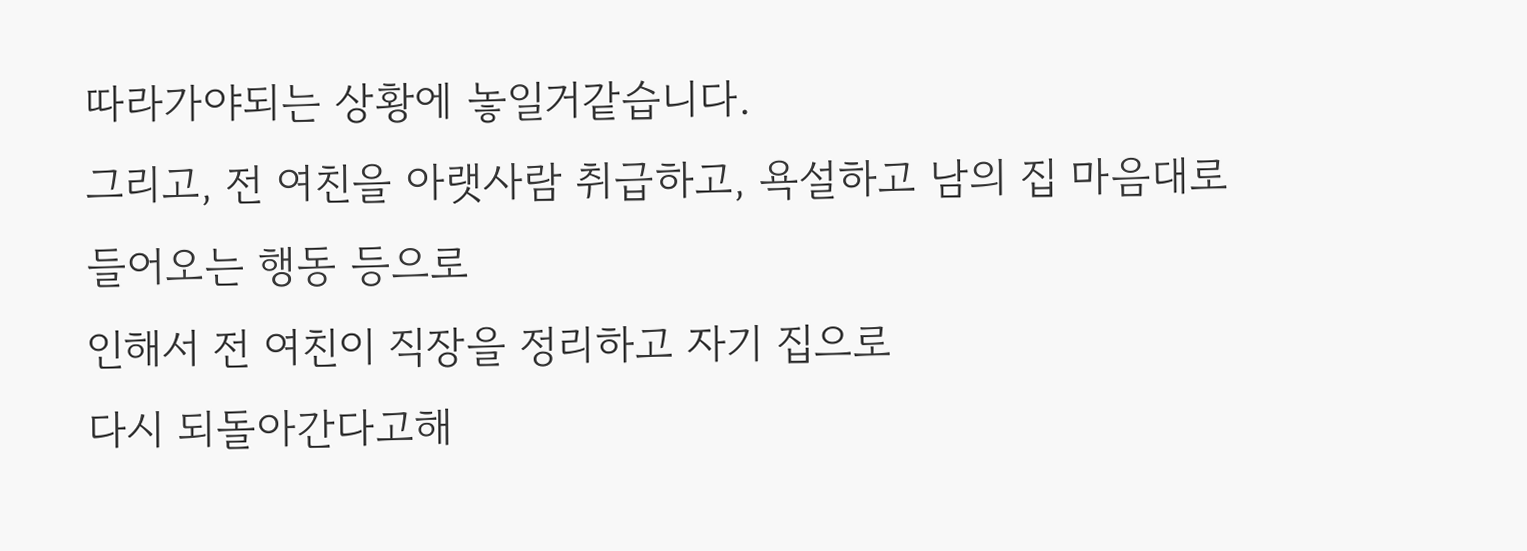따라가야되는 상황에 놓일거같습니다.
그리고, 전 여친을 아랫사람 취급하고, 욕설하고 남의 집 마음대로 들어오는 행동 등으로
인해서 전 여친이 직장을 정리하고 자기 집으로
다시 되돌아간다고해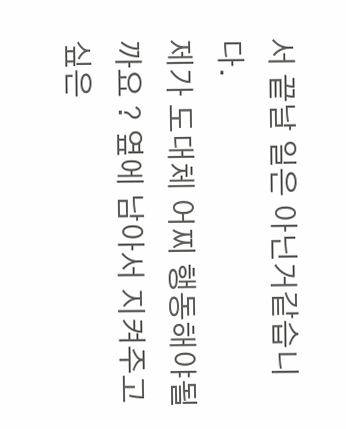서 끝날 일은 아닌거같습니다.
제가 도대체 어찌 행동해야될까요 ? 옆에 남아서 지켜주고 싶은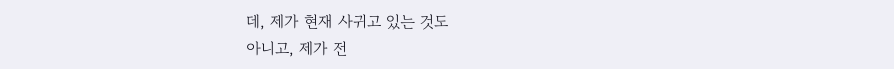데, 제가 현재 사귀고 있는 것도
아니고, 제가 전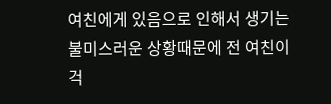여친에게 있음으로 인해서 생기는 불미스러운 상황때문에 전 여친이 걱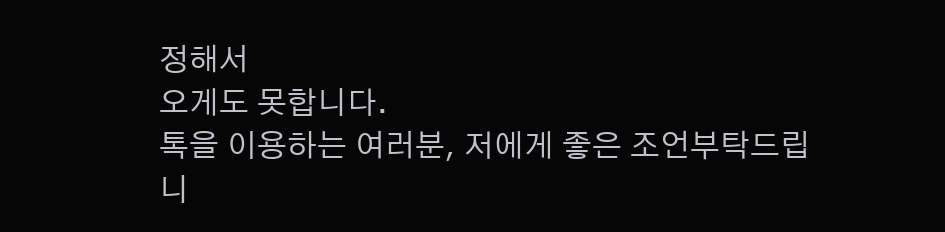정해서
오게도 못합니다.
톡을 이용하는 여러분, 저에게 좋은 조언부탁드립니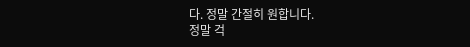다. 정말 간절히 원합니다.
정말 걱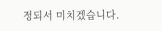정되서 미치겠습니다.